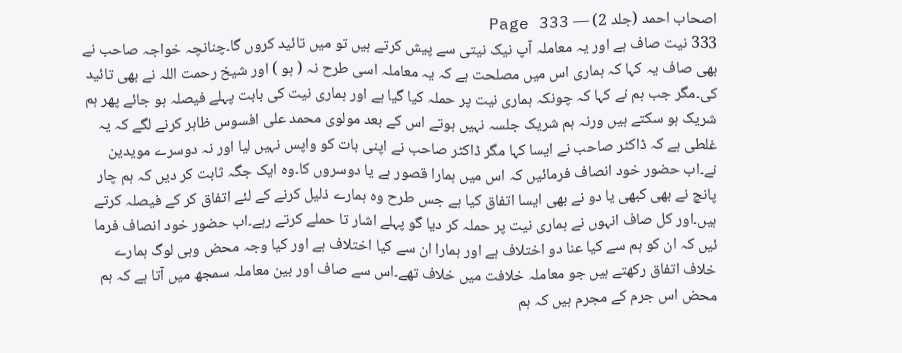اصحاب احمد (جلد 2) — Page 333
333 نیت صاف ہے اور یہ معاملہ آپ نیک نیتی سے پیش کرتے ہیں تو میں تائید کروں گا۔چنانچہ خواجہ صاحب نے بھی صاف یہ کہا کہ ہماری اس میں مصلحت ہے کہ یہ معاملہ اسی طرح نہ ( ہو ) اور شیخ رحمت اللہ نے بھی تائید کی۔مگر جب ہم نے کہا کہ چونکہ ہماری نیت پر حملہ کیا گیا ہے اور ہماری نیت کی بابت پہلے فیصلہ ہو جائے پھر ہم شریک ہو سکتے ہیں ورنہ ہم شریک جلسہ نہیں ہوتے اس کے بعد مولوی محمد علی افسوس ظاہر کرنے لگے کہ یہ غلطی ہے کہ ڈاکٹر صاحب نے ایسا کہا مگر ڈاکٹر صاحب نے اپنی بات کو واپس نہیں لیا اور نہ دوسرے مویدین نے۔اب حضور خود انصاف فرمائیں کہ اس میں ہمارا قصور ہے یا دوسروں کا۔وہ ایک جگہ ثابت کر دیں کہ ہم چار پانچ نے بھی کبھی یا دو نے بھی ایسا اتفاق کیا ہے جس طرح وہ ہمارے ذلیل کرنے کے لئے اتفاق کر کے فیصلہ کرتے ہیں۔اور کل صاف انہوں نے ہماری نیت پر حملہ کر دیا گو پہلے اشار تا حملے کرتے رہے۔اب حضور خود انصاف فرما ئیں کہ ان کو ہم سے کیا عنا دو اختلاف ہے اور ہمارا ان سے کیا اختلاف ہے اور کیا وجہ محض وہی لوگ ہمارے خلاف اتفاق رکھتے ہیں جو معاملہ خلافت میں خلاف تھے۔اس سے صاف اور بین معاملہ سمجھ میں آتا ہے کہ ہم محض اس جرم کے مجرم ہیں کہ ہم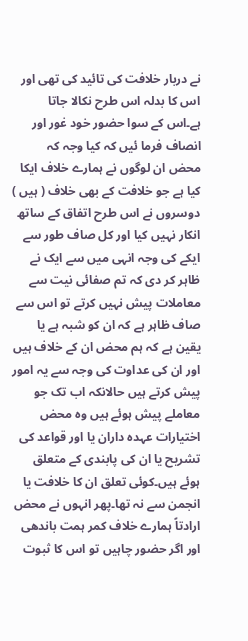نے دربار خلافت کی تائید کی تھی اور اس کا بدلہ اس طرح نکالا جاتا ہے۔اس کے سوا حضور خود غور اور انصاف فرما ئیں کہ کیا وجہ کہ محض ان لوگوں نے ہمارے خلاف ایکا کیا ہے جو خلافت کے بھی خلاف ( ہیں ) دوسروں نے اس طرح اتفاق کے ساتھ انکار نہیں کیا اور کل صاف طور سے ایکے کی وجہ انہی میں سے ایک نے ظاہر کر دی کہ تم صفائی نیت سے معاملات پیش نہیں کرتے تو اس سے صاف ظاہر ہے کہ ان کو شبہ ہے یا یقین ہے کہ ہم محض ان کے خلاف ہیں اور ان کی عداوت کی وجہ سے یہ امور پیش کرتے ہیں حالانکہ اب تک جو معاملے پیش ہوئے ہیں وہ محض اختیارات عہدہ داران یا اور قواعد کی تشریح یا ان کی پابندی کے متعلق ہوئے ہیں۔کوئی تعلق ان کا خلافت یا انجمن سے نہ تھا۔پھر انہوں نے محض ارادتاً ہمارے خلاف کمر ہمت باندھی اور اگر حضور چاہیں تو اس کا ثبوت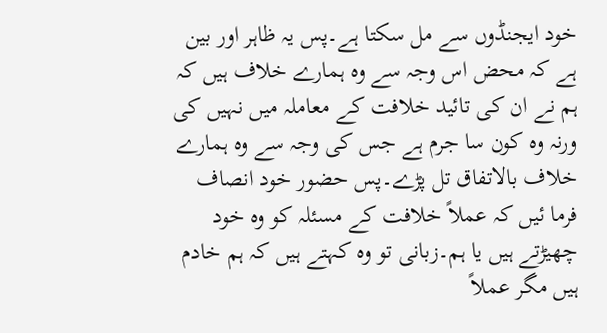خود ایجنڈوں سے مل سکتا ہے۔پس یہ ظاہر اور بین ہے کہ محض اس وجہ سے وہ ہمارے خلاف ہیں کہ ہم نے ان کی تائید خلافت کے معاملہ میں نہیں کی ورنہ وہ کون سا جرم ہے جس کی وجہ سے وہ ہمارے خلاف بالاتفاق تل پڑے۔پس حضور خود انصاف فرما ئیں کہ عملاً خلافت کے مسئلہ کو وہ خود چھیڑتے ہیں یا ہم۔زبانی تو وہ کہتے ہیں کہ ہم خادم ہیں مگر عملاً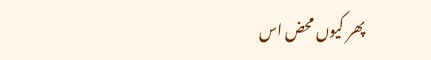پھر کیوں محض اس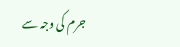جرم کی وجہ سے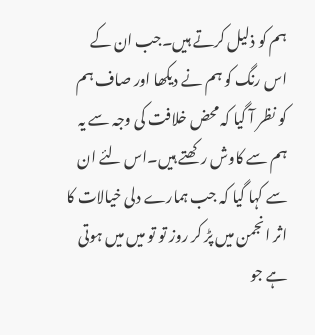ہم کو ذلیل کرتے ہیں۔جب ان کے اس رنگ کو ہم نے دیکھا اور صاف ہم کو نظر آ گیا کہ محض خلافت کی وجہ سے یہ ہم سے کاوش رکھتے ہیں۔اس لئے ان سے کہا گیا کہ جب ہمارے دلی خیالات کا اثر انجمن میں پڑ کر روز تو تو میں میں ہوتی ہے جو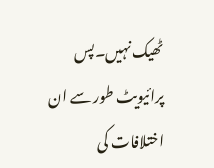ٹھیک نہیں۔پس پرائیویٹ طور سے ان اختلافات کی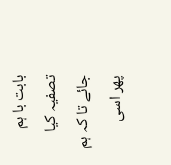بابت با ہم تصفیہ کیا جائے تا کہ ہم پھر اسی